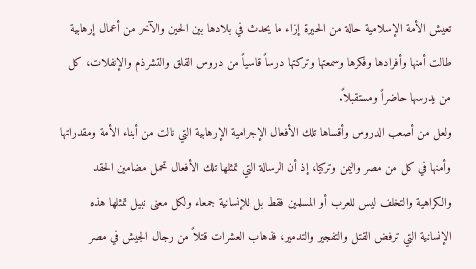تعيش الأمة الإسلامية حالة من الحيرة إزاء ما يحدث في بلادها بين الحين والآخر من أعمال إرهابية طالت أمنها وأفرادها وفكرها وسمعتها وتركتها درساً قاسياً من دروس القلق والتشرذم والإنفلات، كل من يدرسها حاضراً ومستقبلاً.
ولعل من أصعب الدروس وأقساها تلك الأفعال الإجرامية الإرهابية التي نالت من أبناء الأمة ومقدراتها وأمنها في كل من مصر واليمن وتركيا، إذ أن الرسالة التي تمثلها تلك الأفعال تحمل مضامين الحقد والكراهية والتخلف ليس للعرب أو المسلمين فقط بل للإنسانية جمعاء ولكل معنى نبيل تمثلها هذه الإنسانية التي ترفض القتل والتفجير والتدمير، فذهاب العشرات قتلاً من رجال الجيش في مصر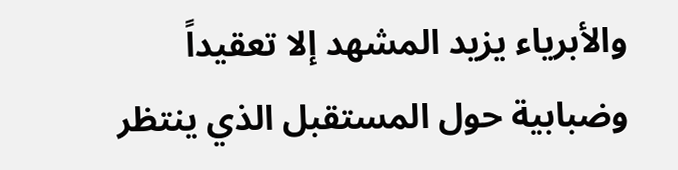والأبرياء يزيد المشهد إلا تعقيداً وضبابية حول المستقبل الذي ينتظر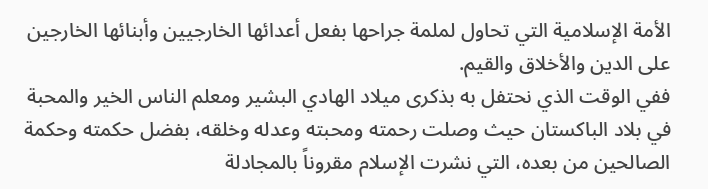الأمة الإسلامية التي تحاول لملمة جراحها بفعل أعدائها الخارجيين وأبنائها الخارجين على الدين والأخلاق والقيم.
ففي الوقت الذي نحتفل به بذكرى ميلاد الهادي البشير ومعلم الناس الخير والمحبة في بلاد الباكستان حيث وصلت رحمته ومحبته وعدله وخلقه، بفضل حكمته وحكمة الصالحين من بعده، التي نشرت الإسلام مقروناً بالمجادلة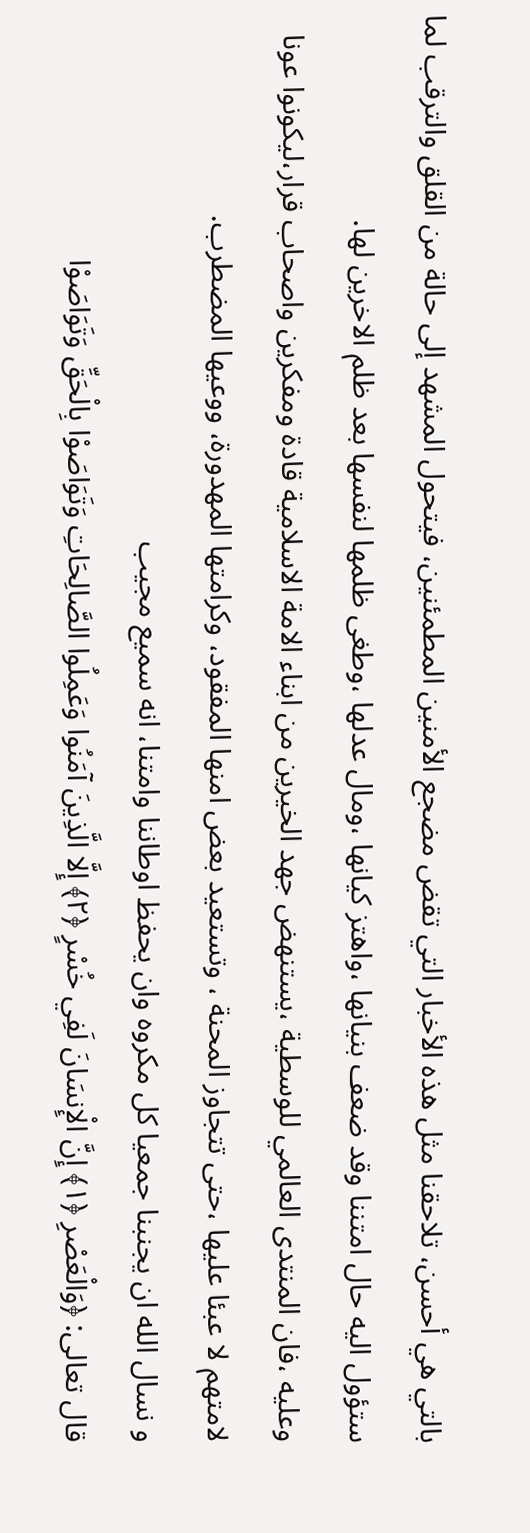بالتي هي أحسن، تلاحقنا مثل هذه الأخبار التي تقض مضجع الأمنين المطمئنين، فيتحول المشهد إلى حالة من القلق والترقب لما ستؤول اليه حال امتننا وقد ضعف بنيانها ،واهتز كيانها ،ومال عدلها ،وطغى ظلمها لنفسها بعد ظلم الاخرين لها.
وعليه ،فان المنتدى العالمي للوسطية ،يستنهض جهد الخيرين من ابناء الامة الاسلامية قادة ومفكرين واصحاب قرار،ليكونوا عونا لامتهم لا عبئا عليها ،حتى تتجاوز المحنة ، وتستعيد بعض امنها المفقود، وكرامتها المهدورة، ووعيها المضطرب.
و نسال الله ان يجنبنا جمعيا كل مكروه وان يحفظ اوطاننا وامتنا، انه سميع مجيب
قال تعالى: ﴿وَالْعَصْرِ ﴿١﴾ إِنَّ الْإِنسَانَ لَفِي خُسْرٍ ﴿٢﴾ إِلَّا الَّذِينَ آمَنُوا وَعَمِلُوا الصَّالِحَاتِ وَتَوَاصَوْا بِالْحَقِّ وَتَوَاصَوْا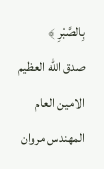بِالصَّبْرِ ﴾
صدق الله العظيم
الامين العام
المهندس مروان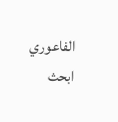الفاعوري
ابحث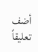أضف تعليقاً